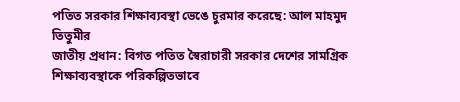পতিত সরকার শিক্ষাব্যবস্থা ভেঙে চুরমার করেছে: আল মাহমুদ তিতুমীর
জাতীয় প্রধান: বিগত পতিত স্বৈরাচারী সরকার দেশের সামগ্রিক শিক্ষাব্যবস্থাকে পরিকল্পিতভাবে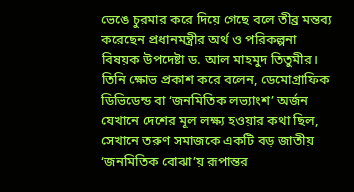ভেঙে চুরমার করে দিয়ে গেছে বলে তীব্র মন্তব্য করেছেন প্রধানমন্ত্রীর অর্থ ও পরিকল্পনা বিষয়ক উপদেষ্টা ড. আল মাহমুদ তিতুমীর। তিনি ক্ষোভ প্রকাশ করে বলেন, ডেমোগ্রাফিক ডিভিডেন্ড বা ‘জনমিতিক লভ্যাংশ’ অর্জন যেখানে দেশের মূল লক্ষ্য হওয়ার কথা ছিল, সেখানে তরুণ সমাজকে একটি বড় জাতীয় ‘জনমিতিক বোঝা’য় রূপান্তর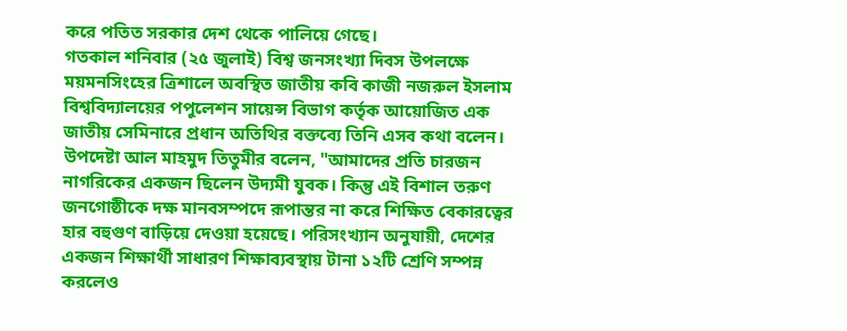করে পতিত সরকার দেশ থেকে পালিয়ে গেছে।
গতকাল শনিবার (২৫ জুলাই) বিশ্ব জনসংখ্যা দিবস উপলক্ষে ময়মনসিংহের ত্রিশালে অবস্থিত জাতীয় কবি কাজী নজরুল ইসলাম বিশ্ববিদ্যালয়ের পপুলেশন সায়েন্স বিভাগ কর্তৃক আয়োজিত এক জাতীয় সেমিনারে প্রধান অতিথির বক্তব্যে তিনি এসব কথা বলেন।
উপদেষ্টা আল মাহমুদ তিতুমীর বলেন, "আমাদের প্রতি চারজন নাগরিকের একজন ছিলেন উদ্যমী যুবক। কিন্তু এই বিশাল তরুণ জনগোষ্ঠীকে দক্ষ মানবসম্পদে রূপান্তর না করে শিক্ষিত বেকারত্বের হার বহুগুণ বাড়িয়ে দেওয়া হয়েছে। পরিসংখ্যান অনুযায়ী, দেশের একজন শিক্ষার্থী সাধারণ শিক্ষাব্যবস্থায় টানা ১২টি শ্রেণি সম্পন্ন করলেও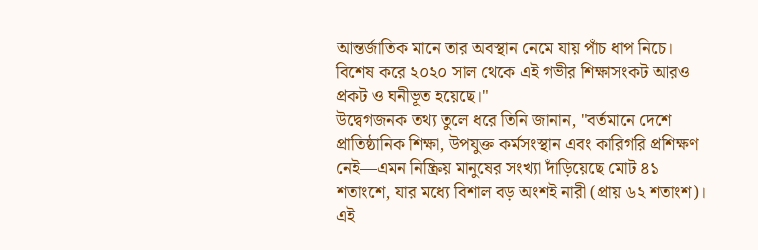আন্তর্জাতিক মানে তার অবস্থান নেমে যায় পাঁচ ধাপ নিচে। বিশেষ করে ২০২০ সাল থেকে এই গভীর শিক্ষাসংকট আরও প্রকট ও ঘনীভূত হয়েছে।"
উদ্বেগজনক তথ্য তুলে ধরে তিনি জানান, "বর্তমানে দেশে প্রাতিষ্ঠানিক শিক্ষা, উপযুক্ত কর্মসংস্থান এবং কারিগরি প্রশিক্ষণ নেই—এমন নিষ্ক্রিয় মানুষের সংখ্যা দাঁড়িয়েছে মোট ৪১ শতাংশে, যার মধ্যে বিশাল বড় অংশই নারী (প্রায় ৬২ শতাংশ)। এই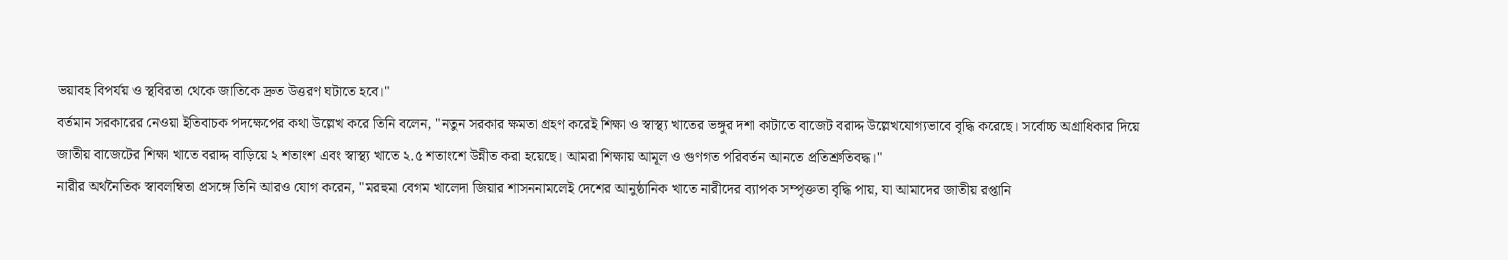ভয়াবহ বিপর্যয় ও স্থবিরতা থেকে জাতিকে দ্রুত উত্তরণ ঘটাতে হবে।"
বর্তমান সরকারের নেওয়া ইতিবাচক পদক্ষেপের কথা উল্লেখ করে তিনি বলেন, "নতুন সরকার ক্ষমতা গ্রহণ করেই শিক্ষা ও স্বাস্থ্য খাতের ভঙ্গুর দশা কাটাতে বাজেট বরাদ্দ উল্লেখযোগ্যভাবে বৃদ্ধি করেছে। সর্বোচ্চ অগ্রাধিকার দিয়ে জাতীয় বাজেটের শিক্ষা খাতে বরাদ্দ বাড়িয়ে ২ শতাংশ এবং স্বাস্থ্য খাতে ২.৫ শতাংশে উন্নীত করা হয়েছে। আমরা শিক্ষায় আমূল ও গুণগত পরিবর্তন আনতে প্রতিশ্রুতিবদ্ধ।"
নারীর অর্থনৈতিক স্বাবলম্বিতা প্রসঙ্গে তিনি আরও যোগ করেন, "মরহুমা বেগম খালেদা জিয়ার শাসননামলেই দেশের আনুষ্ঠানিক খাতে নারীদের ব্যাপক সম্পৃক্ততা বৃদ্ধি পায়, যা আমাদের জাতীয় রপ্তানি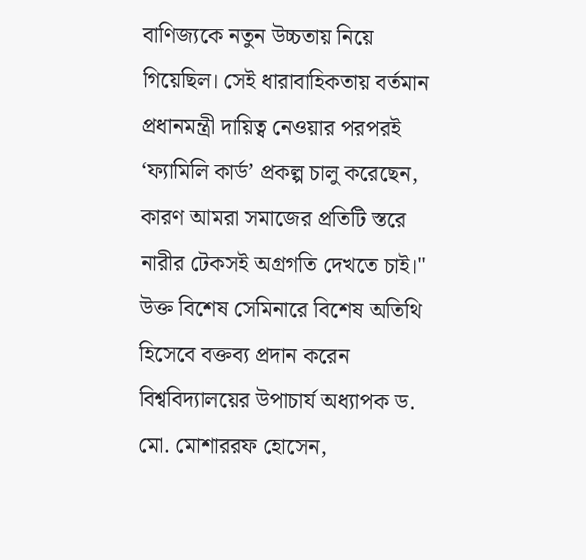বাণিজ্যকে নতুন উচ্চতায় নিয়ে গিয়েছিল। সেই ধারাবাহিকতায় বর্তমান প্রধানমন্ত্রী দায়িত্ব নেওয়ার পরপরই ‘ফ্যামিলি কার্ড’ প্রকল্প চালু করেছেন, কারণ আমরা সমাজের প্রতিটি স্তরে নারীর টেকসই অগ্রগতি দেখতে চাই।"
উক্ত বিশেষ সেমিনারে বিশেষ অতিথি হিসেবে বক্তব্য প্রদান করেন বিশ্ববিদ্যালয়ের উপাচার্য অধ্যাপক ড. মো. মোশাররফ হোসেন,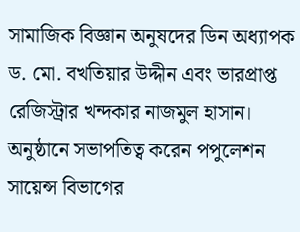সামাজিক বিজ্ঞান অনুষদের ডিন অধ্যাপক ড. মো. বখতিয়ার উদ্দীন এবং ভারপ্রাপ্ত রেজিস্ট্রার খন্দকার নাজমুল হাসান। অনুষ্ঠানে সভাপতিত্ব করেন পপুলেশন সায়েন্স বিভাগের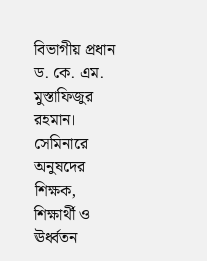বিভাগীয় প্রধান ড. কে. এম. মুস্তাফিজুর রহমান। সেমিনারে অনুষদের শিক্ষক, শিক্ষার্থী ও ঊর্ধ্বতন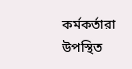কর্মকর্তারা উপস্থিত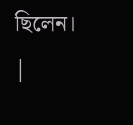ছিলেন।
|